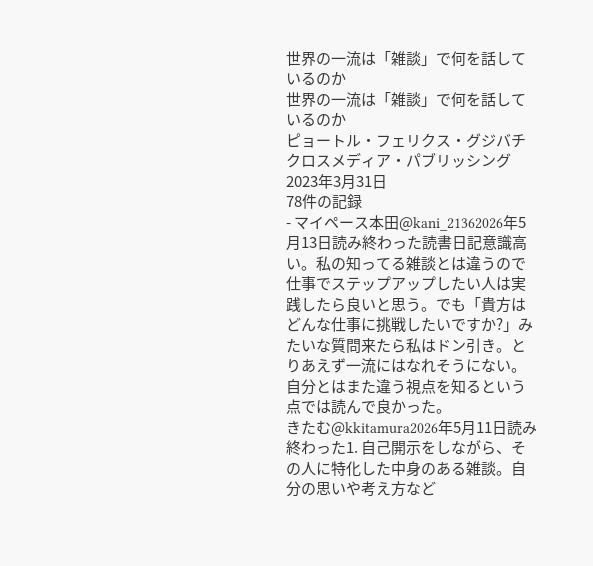世界の一流は「雑談」で何を話しているのか
世界の一流は「雑談」で何を話しているのか
ピョートル・フェリクス・グジバチ
クロスメディア・パブリッシング
2023年3月31日
78件の記録
- マイペース本田@kani_21362026年5月13日読み終わった読書日記意識高い。私の知ってる雑談とは違うので仕事でステップアップしたい人は実践したら良いと思う。でも「貴方はどんな仕事に挑戦したいですか?」みたいな質問来たら私はドン引き。とりあえず一流にはなれそうにない。自分とはまた違う視点を知るという点では読んで良かった。
きたむ@kkitamura2026年5月11日読み終わった1. 自己開示をしながら、その人に特化した中身のある雑談。自分の思いや考え方など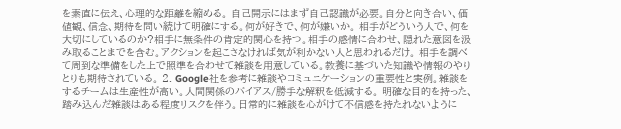を素直に伝え、心理的な距離を縮める。 自己開示にはまず自己認識が必要。自分と向き合い、価値観、信念、期待を問い続けて明確にする。何が好きで、何が嫌いか。 相手がどういう人で、何を大切にしているのか?相手に無条件の肯定的関心を持つ。相手の感情に合わせ、隠れた意図を汲み取ることまでを含む。アクションを起こさなければ気が利かない人と思われるだけ。 相手を調べて周到な準備をした上で照準を合わせて雑談を用意している。教養に基づいた知識や情報のやりとりも期待されている。 2. Google社を参考に雑談やコミュニケーションの重要性と実例。雑談をするチームは生産性が高い。人間関係のバイアス/勝手な解釈を低減する。 明確な目的を持った、踏み込んだ雑談はある程度リスクを伴う。日常的に雑談を心がけて不信感を持たれないように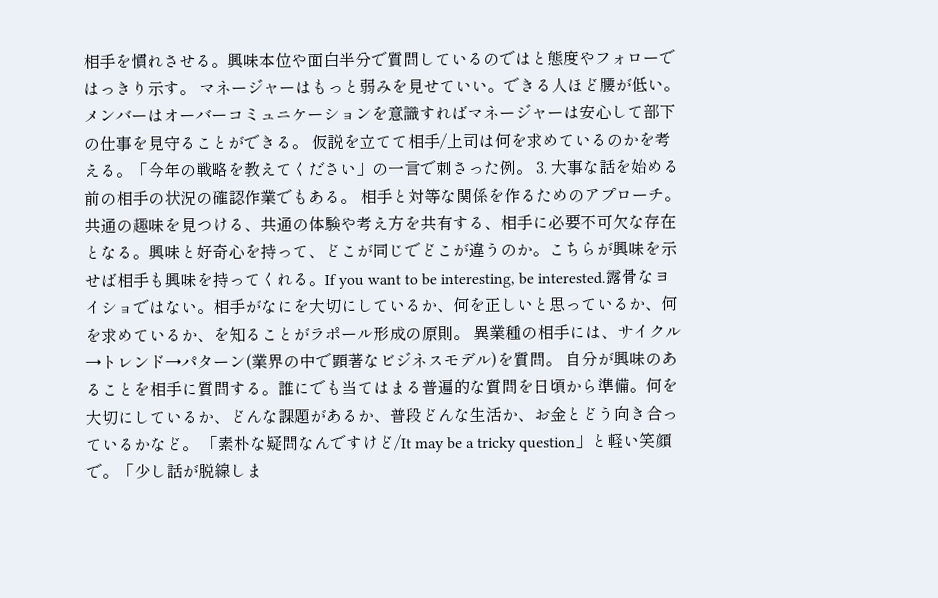相手を慣れさせる。興味本位や面白半分で質問しているのではと態度やフォローではっきり示す。 マネージャーはもっと弱みを見せていい。できる人ほど腰が低い。メンバーはオーバーコミュニケーションを意識すればマネージャーは安心して部下の仕事を見守ることができる。 仮説を立てて相手/上司は何を求めているのかを考える。「今年の戦略を教えてください」の一言で刺さった例。 3. 大事な話を始める前の相手の状況の確認作業でもある。 相手と対等な関係を作るためのアプローチ。共通の趣味を見つける、共通の体験や考え方を共有する、相手に必要不可欠な存在となる。興味と好奇心を持って、どこが同じでどこが違うのか。こちらが興味を示せば相手も興味を持ってくれる。If you want to be interesting, be interested.露骨なヨイショではない。相手がなにを大切にしているか、何を正しいと思っているか、何を求めているか、を知ることがラポール形成の原則。 異業種の相手には、サイクル→トレンド→パターン(業界の中で顕著なビジネスモデル)を質問。 自分が興味のあることを相手に質問する。誰にでも当てはまる普遍的な質問を日頃から準備。何を大切にしているか、どんな課題があるか、普段どんな生活か、お金とどう向き合っているかなど。 「素朴な疑問なんですけど/It may be a tricky question」と軽い笑顔で。「少し話が脱線しま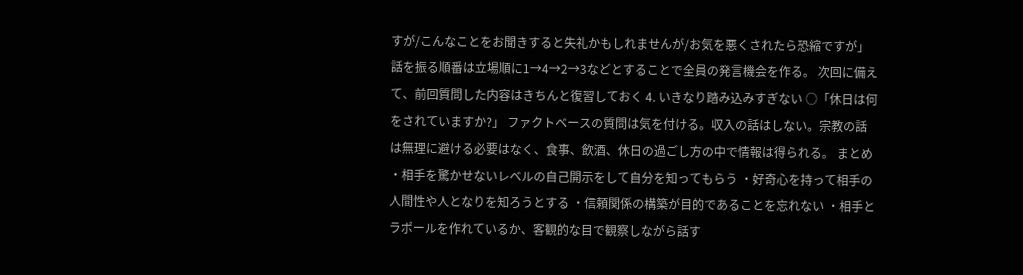すが/こんなことをお聞きすると失礼かもしれませんが/お気を悪くされたら恐縮ですが」 話を振る順番は立場順に1→4→2→3などとすることで全員の発言機会を作る。 次回に備えて、前回質問した内容はきちんと復習しておく 4. いきなり踏み込みすぎない ○「休日は何をされていますか?」 ファクトベースの質問は気を付ける。収入の話はしない。宗教の話は無理に避ける必要はなく、食事、飲酒、休日の過ごし方の中で情報は得られる。 まとめ ・相手を驚かせないレベルの自己開示をして自分を知ってもらう ・好奇心を持って相手の人間性や人となりを知ろうとする ・信頼関係の構築が目的であることを忘れない ・相手とラポールを作れているか、客観的な目で観察しながら話す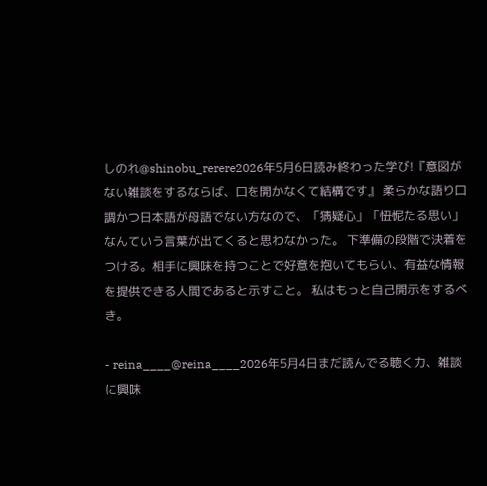しのれ@shinobu_rerere2026年5月6日読み終わった学び!『意図がない雑談をするならば、口を開かなくて結構です』 柔らかな語り口調かつ日本語が母語でない方なので、「猜疑心」「忸怩たる思い」なんていう言葉が出てくると思わなかった。 下準備の段階で決着をつける。相手に興味を持つことで好意を抱いてもらい、有益な情報を提供できる人間であると示すこと。 私はもっと自己開示をするべき。

- reina____@reina____2026年5月4日まだ読んでる聴く力、雑談に興味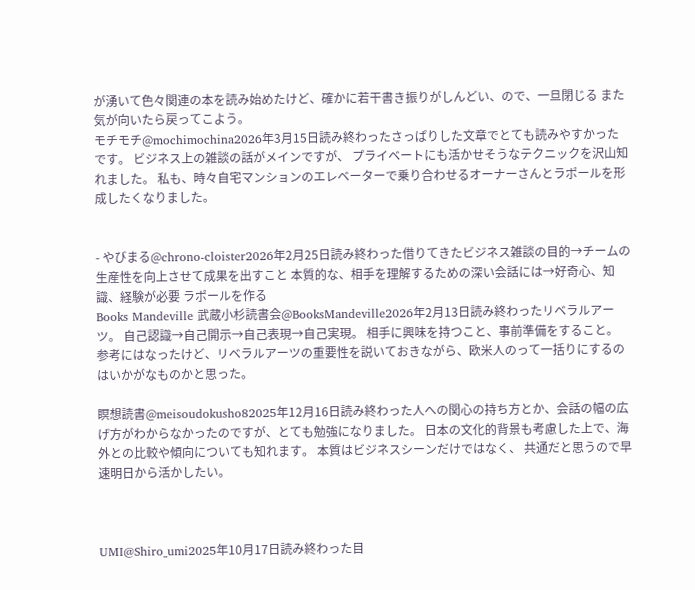が湧いて色々関連の本を読み始めたけど、確かに若干書き振りがしんどい、ので、一旦閉じる また気が向いたら戻ってこよう。
モチモチ@mochimochina2026年3月15日読み終わったさっぱりした文章でとても読みやすかったです。 ビジネス上の雑談の話がメインですが、 プライベートにも活かせそうなテクニックを沢山知れました。 私も、時々自宅マンションのエレベーターで乗り合わせるオーナーさんとラポールを形成したくなりました。


- やびまる@chrono-cloister2026年2月25日読み終わった借りてきたビジネス雑談の目的→チームの生産性を向上させて成果を出すこと 本質的な、相手を理解するための深い会話には→好奇心、知識、経験が必要 ラポールを作る
Books Mandeville 武蔵小杉読書会@BooksMandeville2026年2月13日読み終わったリベラルアーツ。 自己認識→自己開示→自己表現→自己実現。 相手に興味を持つこと、事前準備をすること。 参考にはなったけど、リベラルアーツの重要性を説いておきながら、欧米人のって一括りにするのはいかがなものかと思った。

瞑想読書@meisoudokusho82025年12月16日読み終わった人への関心の持ち方とか、会話の幅の広げ方がわからなかったのですが、とても勉強になりました。 日本の文化的背景も考慮した上で、海外との比較や傾向についても知れます。 本質はビジネスシーンだけではなく、 共通だと思うので早速明日から活かしたい。



UMI@Shiro_umi2025年10月17日読み終わった目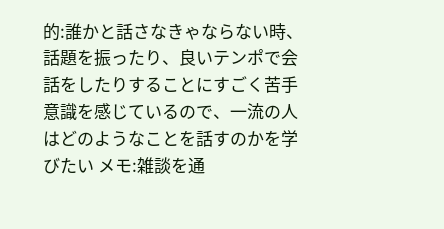的:誰かと話さなきゃならない時、話題を振ったり、良いテンポで会話をしたりすることにすごく苦手意識を感じているので、一流の人はどのようなことを話すのかを学びたい メモ:雑談を通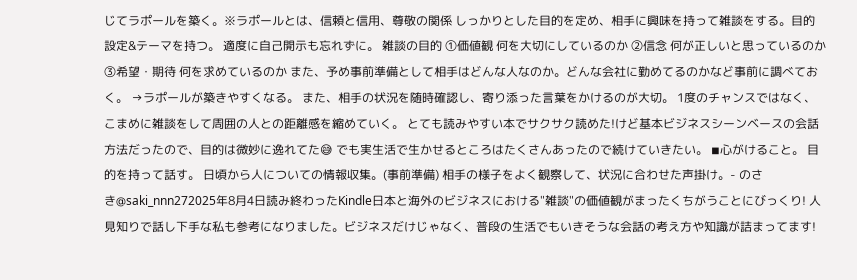じてラポールを築く。※ラポールとは、信頼と信用、尊敬の関係 しっかりとした目的を定め、相手に興味を持って雑談をする。目的設定&テーマを持つ。 適度に自己開示も忘れずに。 雑談の目的 ①価値観 何を大切にしているのか ②信念 何が正しいと思っているのか ③希望・期待 何を求めているのか また、予め事前準備として相手はどんな人なのか。どんな会社に勤めてるのかなど事前に調べておく。 →ラポールが築きやすくなる。 また、相手の状況を随時確認し、寄り添った言葉をかけるのが大切。 1度のチャンスではなく、こまめに雑談をして周囲の人との距離感を縮めていく。 とても読みやすい本でサクサク読めた!けど基本ビジネスシーンベースの会話方法だったので、目的は微妙に逸れてた😅 でも実生活で生かせるところはたくさんあったので続けていきたい。 ◾心がけること。 目的を持って話す。 日頃から人についての情報収集。(事前準備) 相手の様子をよく観察して、状況に合わせた声掛け。- のさき@saki_nnn272025年8月4日読み終わったKindle日本と海外のビジネスにおける"雑談"の価値観がまったくちがうことにびっくり! 人見知りで話し下手な私も参考になりました。ビジネスだけじゃなく、普段の生活でもいきそうな会話の考え方や知識が詰まってます!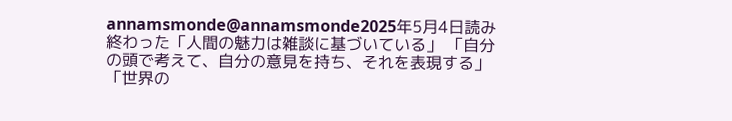annamsmonde@annamsmonde2025年5月4日読み終わった「人間の魅力は雑談に基づいている」 「自分の頭で考えて、自分の意見を持ち、それを表現する」 「世界の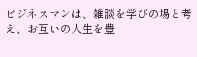ビジネスマンは、雑談を学びの場と考え、お互いの人生を豊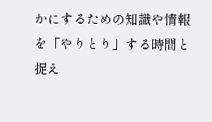かにするための知識や情報を「やりとり」する時間と捉え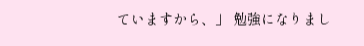ていますから、」 勉強になりまし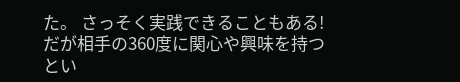た。 さっそく実践できることもある! だが相手の360度に関心や興味を持つとい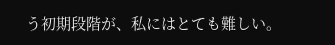う初期段階が、私にはとても難しい。